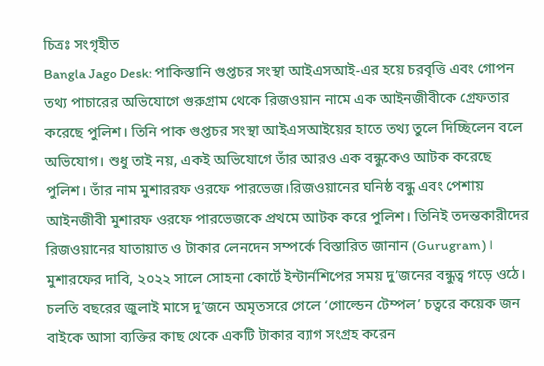চিত্রঃ সংগৃহীত
Bangla Jago Desk: পাকিস্তানি গুপ্তচর সংস্থা আইএসআই-এর হয়ে চরবৃত্তি এবং গোপন তথ্য পাচারের অভিযোগে গুরুগ্রাম থেকে রিজওয়ান নামে এক আইনজীবীকে গ্রেফতার করেছে পুলিশ। তিনি পাক গুপ্তচর সংস্থা আইএসআইয়ের হাতে তথ্য তুলে দিচ্ছিলেন বলে অভিযোগ। শুধু তাই নয়, একই অভিযোগে তাঁর আরও এক বন্ধুকেও আটক করেছে পুলিশ। তাঁর নাম মুশাররফ ওরফে পারভেজ।রিজওয়ানের ঘনিষ্ঠ বন্ধু এবং পেশায় আইনজীবী মুশারফ ওরফে পারভেজকে প্রথমে আটক করে পুলিশ। তিনিই তদন্তকারীদের রিজওয়ানের যাতায়াত ও টাকার লেনদেন সম্পর্কে বিস্তারিত জানান (Gurugram)।
মুশারফের দাবি, ২০২২ সালে সোহনা কোর্টে ইন্টার্নশিপের সময় দু’জনের বন্ধুত্ব গড়ে ওঠে। চলতি বছরের জুলাই মাসে দু’জনে অমৃতসরে গেলে ‘গোল্ডেন টেম্পল’ চত্বরে কয়েক জন বাইকে আসা ব্যক্তির কাছ থেকে একটি টাকার ব্যাগ সংগ্রহ করেন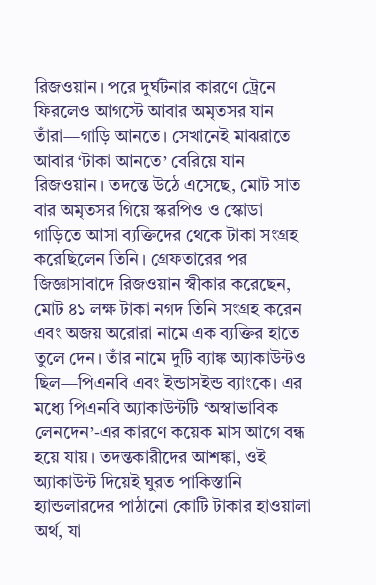রিজওয়ান। পরে দুর্ঘটনার কারণে ট্রেনে ফিরলেও আগস্টে আবার অমৃতসর যান তাঁরা—গাড়ি আনতে। সেখানেই মাঝরাতে আবার ‘টাকা আনতে’ বেরিয়ে যান রিজওয়ান। তদন্তে উঠে এসেছে, মোট সাত বার অমৃতসর গিয়ে স্করপিও ও স্কোডা গাড়িতে আসা ব্যক্তিদের থেকে টাকা সংগ্রহ করেছিলেন তিনি। গ্রেফতারের পর জিজ্ঞাসাবাদে রিজওয়ান স্বীকার করেছেন, মোট ৪১ লক্ষ টাকা নগদ তিনি সংগ্রহ করেন এবং অজয় অরোরা নামে এক ব্যক্তির হাতে তুলে দেন। তাঁর নামে দুটি ব্যাঙ্ক অ্যাকাউন্টও ছিল—পিএনবি এবং ইন্ডাসইন্ড ব্যাংকে। এর মধ্যে পিএনবি অ্যাকাউন্টটি ‘অস্বাভাবিক লেনদেন’-এর কারণে কয়েক মাস আগে বন্ধ হয়ে যায়। তদন্তকারীদের আশঙ্কা, ওই অ্যাকাউন্ট দিয়েই ঘুরত পাকিস্তানি হ্যান্ডলারদের পাঠানো কোটি টাকার হাওয়ালা অর্থ, যা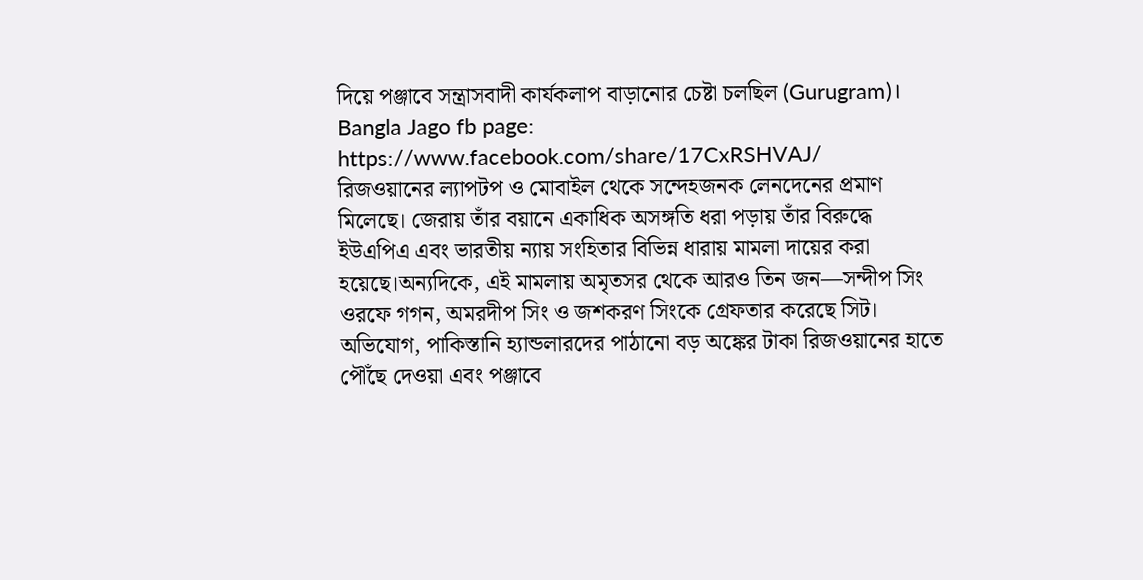দিয়ে পঞ্জাবে সন্ত্রাসবাদী কার্যকলাপ বাড়ানোর চেষ্টা চলছিল (Gurugram)।
Bangla Jago fb page: https://www.facebook.com/share/17CxRSHVAJ/
রিজওয়ানের ল্যাপটপ ও মোবাইল থেকে সন্দেহজনক লেনদেনের প্রমাণ মিলেছে। জেরায় তাঁর বয়ানে একাধিক অসঙ্গতি ধরা পড়ায় তাঁর বিরুদ্ধে ইউএপিএ এবং ভারতীয় ন্যায় সংহিতার বিভিন্ন ধারায় মামলা দায়ের করা হয়েছে।অন্যদিকে, এই মামলায় অমৃতসর থেকে আরও তিন জন—সন্দীপ সিং ওরফে গগন, অমরদীপ সিং ও জশকরণ সিংকে গ্রেফতার করেছে সিট। অভিযোগ, পাকিস্তানি হ্যান্ডলারদের পাঠানো বড় অঙ্কের টাকা রিজওয়ানের হাতে পৌঁছে দেওয়া এবং পঞ্জাবে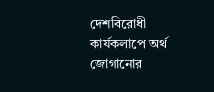দেশবিরোধী কার্যকলাপে অর্থ জোগানোর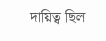দায়িত্ব ছিল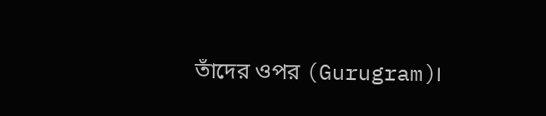তাঁদের ওপর (Gurugram)।